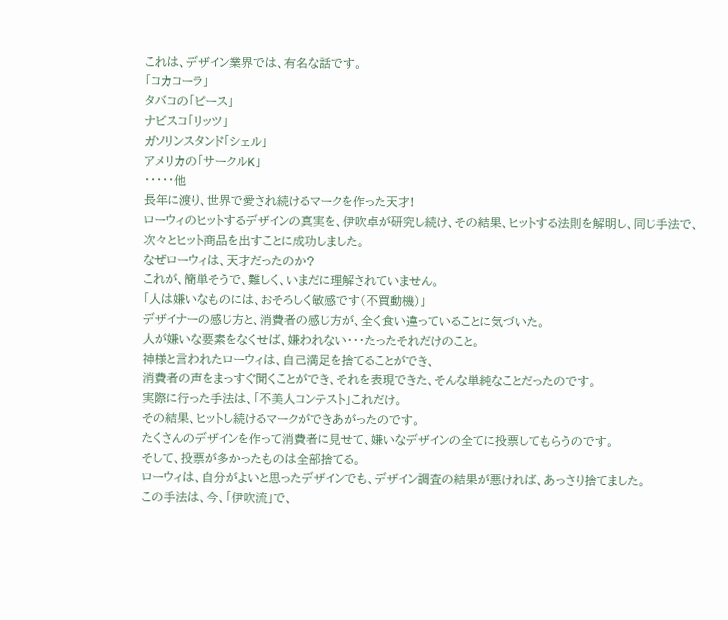これは、デザイン業界では、有名な話です。
「コカコーラ」
タバコの「ピース」
ナビスコ「リッツ」
ガソリンスタンド「シェル」
アメリカの「サークルK」
・・・・・他
長年に渡り、世界で愛され続けるマークを作った天才!
ローウィのヒットするデザインの真実を、伊吹卓が研究し続け、その結果、ヒットする法則を解明し、同じ手法で、次々とヒット商品を出すことに成功しました。
なぜローウィは、天才だったのか?
これが、簡単そうで、難しく、いまだに理解されていません。
「人は嫌いなものには、おそろしく敏感です(不買動機)」
デザイナーの感じ方と、消費者の感じ方が、全く食い違っていることに気づいた。
人が嫌いな要素をなくせば、嫌われない・・・たったそれだけのこと。
神様と言われたローウィは、自己満足を捨てることができ、
消費者の声をまっすぐ聞くことができ、それを表現できた、そんな単純なことだったのです。
実際に行った手法は、「不美人コンテスト」これだけ。
その結果、ヒットし続けるマークができあがったのです。
たくさんのデザインを作って消費者に見せて、嫌いなデザインの全てに投票してもらうのです。
そして、投票が多かったものは全部捨てる。
ローウィは、自分がよいと思ったデザインでも、デザイン調査の結果が悪ければ、あっさり捨てました。
この手法は、今、「伊吹流」で、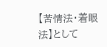【苦情法・着眼法】として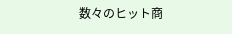数々のヒット商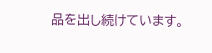品を出し続けています。